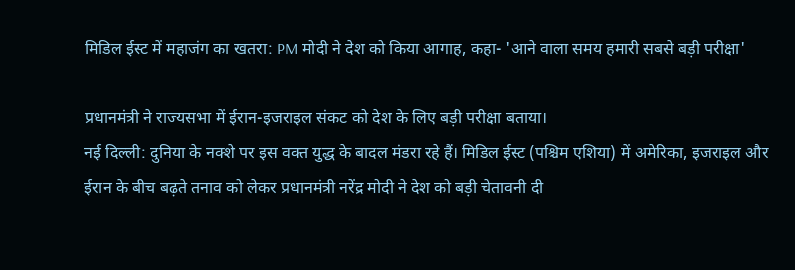मिडिल ईस्ट में महाजंग का खतरा: PM मोदी ने देश को किया आगाह, कहा- 'आने वाला समय हमारी सबसे बड़ी परीक्षा'

प्रधानमंत्री ने राज्यसभा में ईरान-इजराइल संकट को देश के लिए बड़ी परीक्षा बताया।
नई दिल्ली: दुनिया के नक्शे पर इस वक्त युद्ध के बादल मंडरा रहे हैं। मिडिल ईस्ट (पश्चिम एशिया) में अमेरिका, इजराइल और ईरान के बीच बढ़ते तनाव को लेकर प्रधानमंत्री नरेंद्र मोदी ने देश को बड़ी चेतावनी दी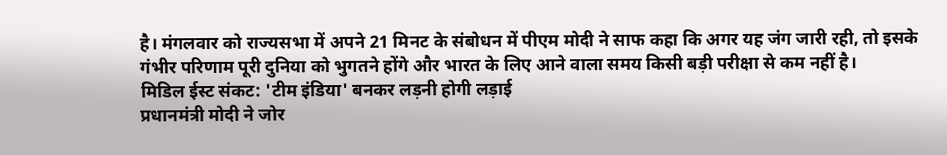है। मंगलवार को राज्यसभा में अपने 21 मिनट के संबोधन में पीएम मोदी ने साफ कहा कि अगर यह जंग जारी रही, तो इसके गंभीर परिणाम पूरी दुनिया को भुगतने होंगे और भारत के लिए आने वाला समय किसी बड़ी परीक्षा से कम नहीं है।
मिडिल ईस्ट संकट: 'टीम इंडिया' बनकर लड़नी होगी लड़ाई
प्रधानमंत्री मोदी ने जोर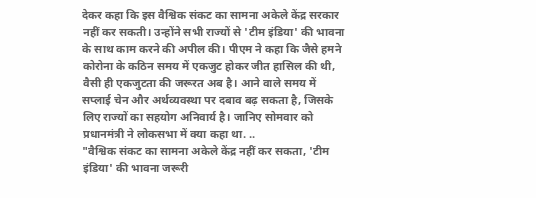देकर कहा कि इस वैश्विक संकट का सामना अकेले केंद्र सरकार नहीं कर सकती। उन्होंने सभी राज्यों से 'टीम इंडिया' की भावना के साथ काम करने की अपील की। पीएम ने कहा कि जैसे हमने कोरोना के कठिन समय में एकजुट होकर जीत हासिल की थी, वैसी ही एकजुटता की जरूरत अब है। आने वाले समय में सप्लाई चेन और अर्थव्यवस्था पर दबाव बढ़ सकता है, जिसके लिए राज्यों का सहयोग अनिवार्य है। जानिए सोमवार को प्रधानमंत्री ने लोकसभा में क्या कहा था. ..
"वैश्विक संकट का सामना अकेले केंद्र नहीं कर सकता, 'टीम इंडिया' की भावना जरूरी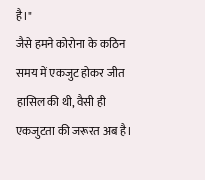है।"
जैसे हमने कोरोना के कठिन समय में एकजुट होकर जीत हासिल की थी, वैसी ही एकजुटता की जरूरत अब है।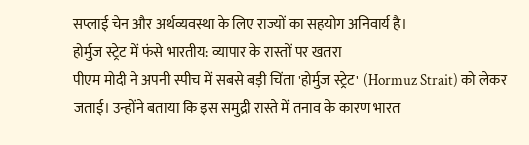सप्लाई चेन और अर्थव्यवस्था के लिए राज्यों का सहयोग अनिवार्य है।
होर्मुज स्ट्रेट में फंसे भारतीय: व्यापार के रास्तों पर खतरा
पीएम मोदी ने अपनी स्पीच में सबसे बड़ी चिंता 'होर्मुज स्ट्रेट' (Hormuz Strait) को लेकर जताई। उन्होंने बताया कि इस समुद्री रास्ते में तनाव के कारण भारत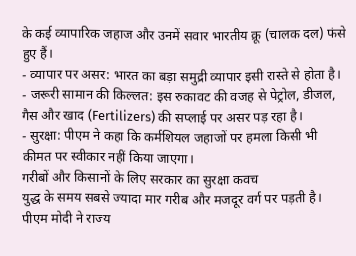के कई व्यापारिक जहाज और उनमें सवार भारतीय क्रू (चालक दल) फंसे हुए हैं।
- व्यापार पर असर: भारत का बड़ा समुद्री व्यापार इसी रास्ते से होता है।
- जरूरी सामान की किल्लत: इस रुकावट की वजह से पेट्रोल, डीजल, गैस और खाद (Fertilizers) की सप्लाई पर असर पड़ रहा है।
- सुरक्षा: पीएम ने कहा कि कर्मशियल जहाजों पर हमला किसी भी कीमत पर स्वीकार नहीं किया जाएगा।
गरीबों और किसानों के लिए सरकार का सुरक्षा कवच
युद्ध के समय सबसे ज्यादा मार गरीब और मजदूर वर्ग पर पड़ती है। पीएम मोदी ने राज्य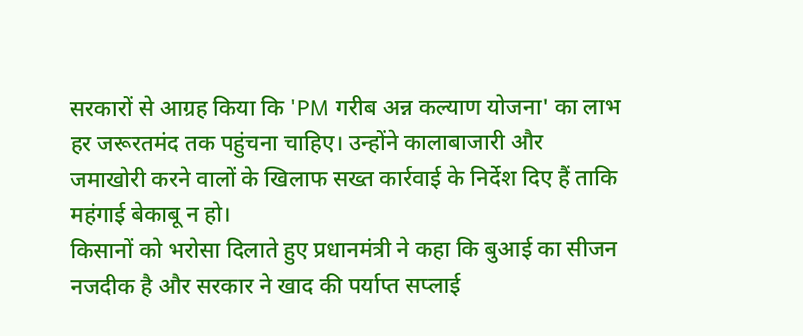सरकारों से आग्रह किया कि 'PM गरीब अन्न कल्याण योजना' का लाभ हर जरूरतमंद तक पहुंचना चाहिए। उन्होंने कालाबाजारी और जमाखोरी करने वालों के खिलाफ सख्त कार्रवाई के निर्देश दिए हैं ताकि महंगाई बेकाबू न हो।
किसानों को भरोसा दिलाते हुए प्रधानमंत्री ने कहा कि बुआई का सीजन नजदीक है और सरकार ने खाद की पर्याप्त सप्लाई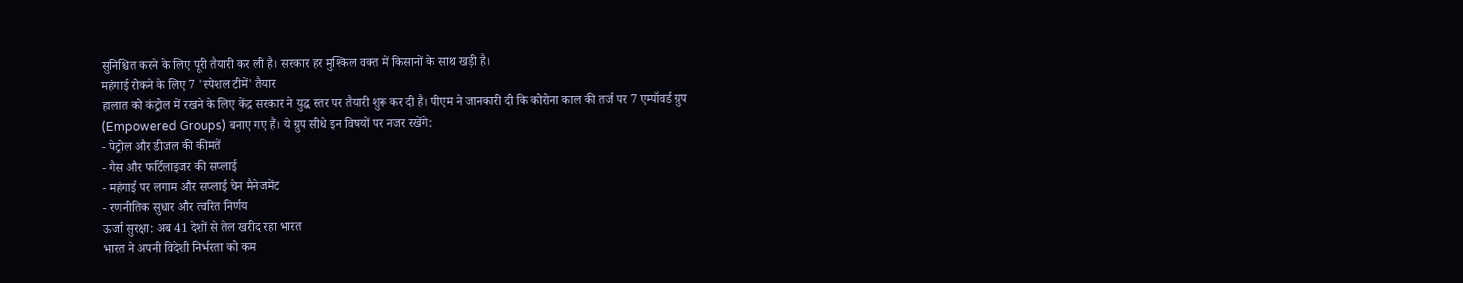सुनिश्चित करने के लिए पूरी तैयारी कर ली है। सरकार हर मुश्किल वक्त में किसानों के साथ खड़ी है।
महंगाई रोकने के लिए 7 'स्पेशल टीमें' तैयार
हालात को कंट्रोल में रखने के लिए केंद्र सरकार ने युद्ध स्तर पर तैयारी शुरू कर दी है। पीएम ने जानकारी दी कि कोरोना काल की तर्ज पर 7 एम्पॉवर्ड ग्रुप (Empowered Groups) बनाए गए हैं। ये ग्रुप सीधे इन विषयों पर नजर रखेंगे:
- पेट्रोल और डीजल की कीमतें
- गैस और फर्टिलाइजर की सप्लाई
- महंगाई पर लगाम और सप्लाई चेन मैनेजमेंट
- रणनीतिक सुधार और त्वरित निर्णय
ऊर्जा सुरक्षा: अब 41 देशों से तेल खरीद रहा भारत
भारत ने अपनी विदेशी निर्भरता को कम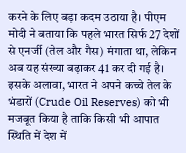करने के लिए बड़ा कदम उठाया है। पीएम मोदी ने बताया कि पहले भारत सिर्फ 27 देशों से एनर्जी (तेल और गैस) मंगाता था, लेकिन अब यह संख्या बढ़ाकर 41 कर दी गई है। इसके अलावा, भारत ने अपने कच्चे तेल के भंडारों (Crude Oil Reserves) को भी मजबूत किया है ताकि किसी भी आपात स्थिति में देश में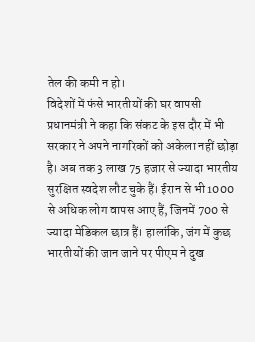तेल की कमी न हो।
विदेशों में फंसे भारतीयों की घर वापसी
प्रधानमंत्री ने कहा कि संकट के इस दौर में भी सरकार ने अपने नागरिकों को अकेला नहीं छोड़ा है। अब तक 3 लाख 75 हजार से ज्यादा भारतीय सुरक्षित स्वदेश लौट चुके हैं। ईरान से भी 1000 से अधिक लोग वापस आए हैं, जिनमें 700 से ज्यादा मेडिकल छात्र हैं। हालांकि, जंग में कुछ भारतीयों की जान जाने पर पीएम ने दुख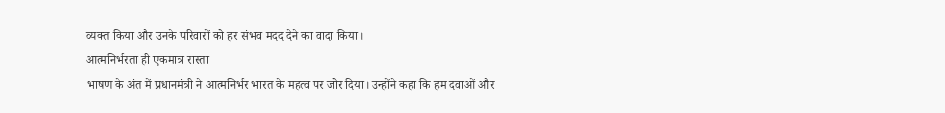व्यक्त किया और उनके परिवारों को हर संभव मदद देने का वादा किया।
आत्मनिर्भरता ही एकमात्र रास्ता
भाषण के अंत में प्रधानमंत्री ने आत्मनिर्भर भारत के महत्व पर जोर दिया। उन्होंने कहा कि हम दवाओं और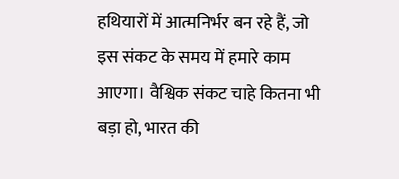हथियारों में आत्मनिर्भर बन रहे हैं, जो इस संकट के समय में हमारे काम आएगा। वैश्विक संकट चाहे कितना भी बड़ा हो, भारत की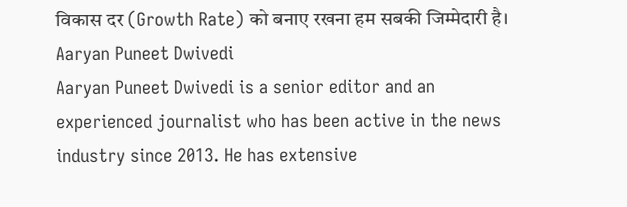विकास दर (Growth Rate) को बनाए रखना हम सबकी जिम्मेदारी है।
Aaryan Puneet Dwivedi
Aaryan Puneet Dwivedi is a senior editor and an experienced journalist who has been active in the news industry since 2013. He has extensive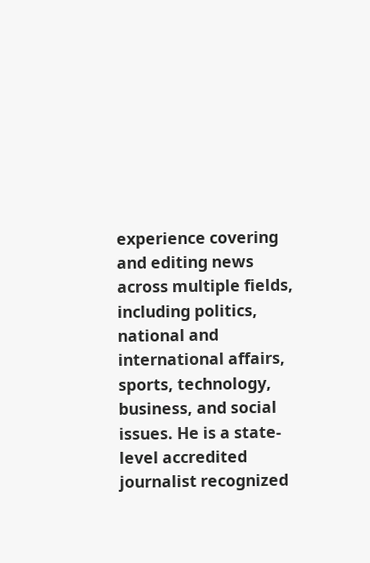experience covering and editing news across multiple fields, including politics, national and international affairs, sports, technology, business, and social issues. He is a state-level accredited journalist recognized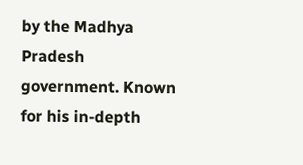by the Madhya Pradesh government. Known for his in-depth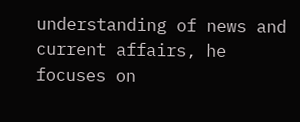understanding of news and current affairs, he focuses on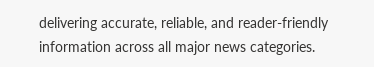delivering accurate, reliable, and reader-friendly information across all major news categories.